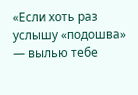«Если хоть раз услышу «подошва» — вылью тебе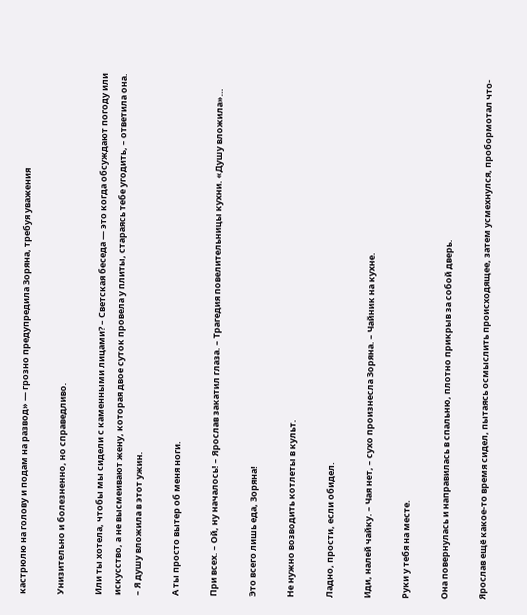кастрюлю на голову и подам на развод» — грозно предупредила Зоряна, требуя уважения

Унизительно и болезненно, но справедливо.

Или ты хотела, чтобы мы сидели с каменными лицами? – Светская беседа — это когда обсуждают погоду или искусство, а не высмеивают жену, которая двое суток провела у плиты, стараясь тебе угодить, – ответила она. – Я душу вложила в этот ужин.

А ты просто вытер об меня ноги.

При всех. – Ой, ну началось! – Ярослав закатил глаза. – Трагедия повелительницы кухни. «Душу вложила»…

Это всего лишь еда, Зоряна!

Не нужно возводить котлеты в культ.

Ладно, прости, если обидел.

Иди, налей чайку. – Чая нет, – сухо произнесла Зоряна. – Чайник на кухне.

Руки у тебя на месте.

Она повернулась и направилась в спальню, плотно прикрыв за собой дверь.

Ярослав ещё какое-то время сидел, пытаясь осмыслить происходящее, затем усмехнулся, пробормотал что-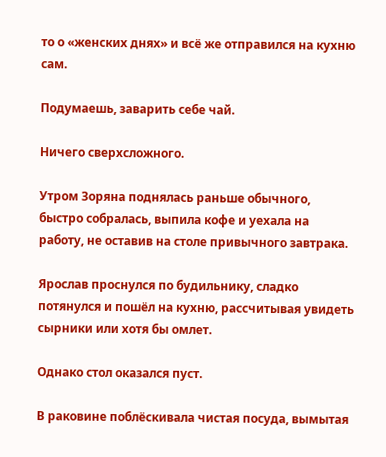то о «женских днях» и всё же отправился на кухню сам.

Подумаешь, заварить себе чай.

Ничего сверхсложного.

Утром Зоряна поднялась раньше обычного, быстро собралась, выпила кофе и уехала на работу, не оставив на столе привычного завтрака.

Ярослав проснулся по будильнику, сладко потянулся и пошёл на кухню, рассчитывая увидеть сырники или хотя бы омлет.

Однако стол оказался пуст.

В раковине поблёскивала чистая посуда, вымытая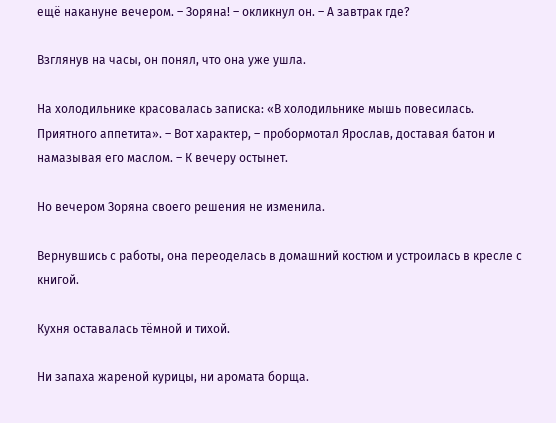ещё накануне вечером. – Зоряна! – окликнул он. – А завтрак где?

Взглянув на часы, он понял, что она уже ушла.

На холодильнике красовалась записка: «В холодильнике мышь повесилась. Приятного аппетита». – Вот характер, – пробормотал Ярослав, доставая батон и намазывая его маслом. – К вечеру остынет.

Но вечером Зоряна своего решения не изменила.

Вернувшись с работы, она переоделась в домашний костюм и устроилась в кресле с книгой.

Кухня оставалась тёмной и тихой.

Ни запаха жареной курицы, ни аромата борща.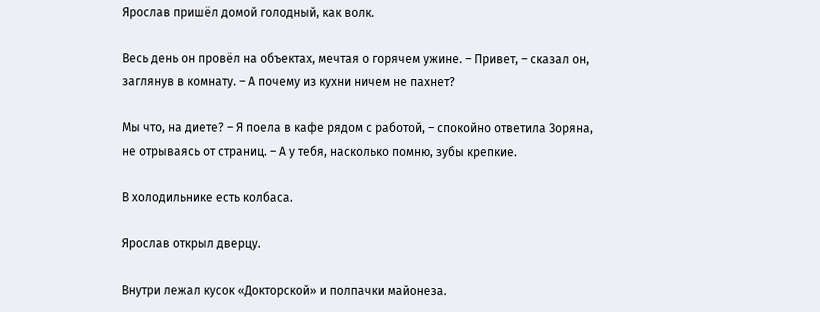Ярослав пришёл домой голодный, как волк.

Весь день он провёл на объектах, мечтая о горячем ужине. – Привет, – сказал он, заглянув в комнату. – А почему из кухни ничем не пахнет?

Мы что, на диете? – Я поела в кафе рядом с работой, – спокойно ответила Зоряна, не отрываясь от страниц. – А у тебя, насколько помню, зубы крепкие.

В холодильнике есть колбаса.

Ярослав открыл дверцу.

Внутри лежал кусок «Докторской» и полпачки майонеза.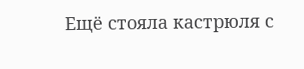Ещё стояла кастрюля с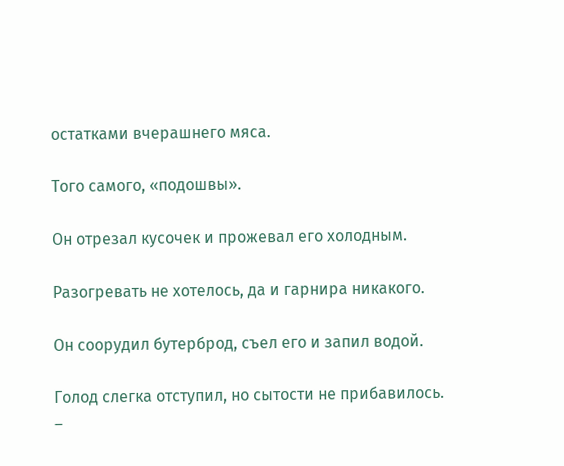остатками вчерашнего мяса.

Того самого, «подошвы».

Он отрезал кусочек и прожевал его холодным.

Разогревать не хотелось, да и гарнира никакого.

Он соорудил бутерброд, съел его и запил водой.

Голод слегка отступил, но сытости не прибавилось. –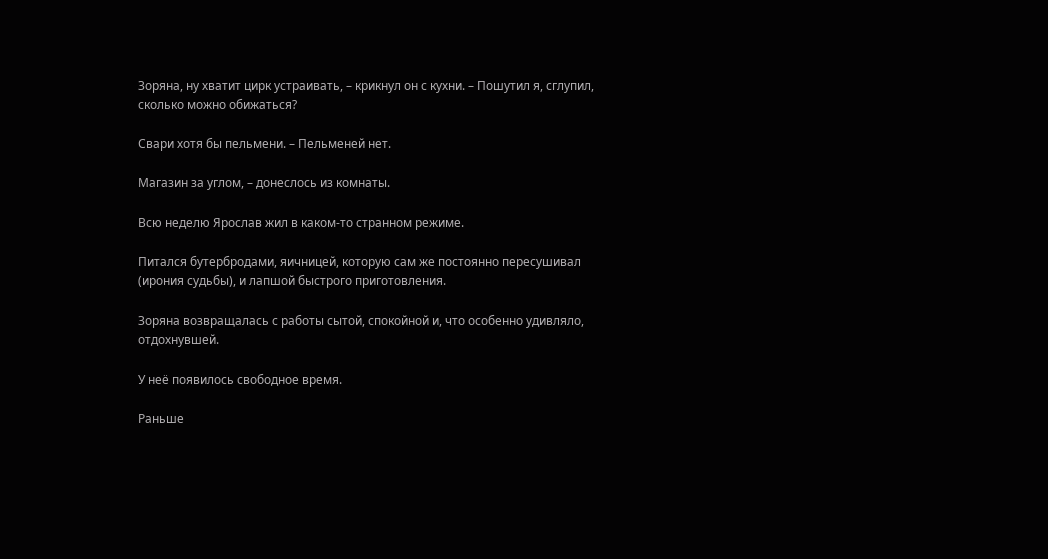Зоряна, ну хватит цирк устраивать, – крикнул он с кухни. – Пошутил я, сглупил, сколько можно обижаться?

Свари хотя бы пельмени. – Пельменей нет.

Магазин за углом, – донеслось из комнаты.

Всю неделю Ярослав жил в каком-то странном режиме.

Питался бутербродами, яичницей, которую сам же постоянно пересушивал (ирония судьбы), и лапшой быстрого приготовления.

Зоряна возвращалась с работы сытой, спокойной и, что особенно удивляло, отдохнувшей.

У неё появилось свободное время.

Раньше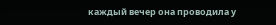каждый вечер она проводила у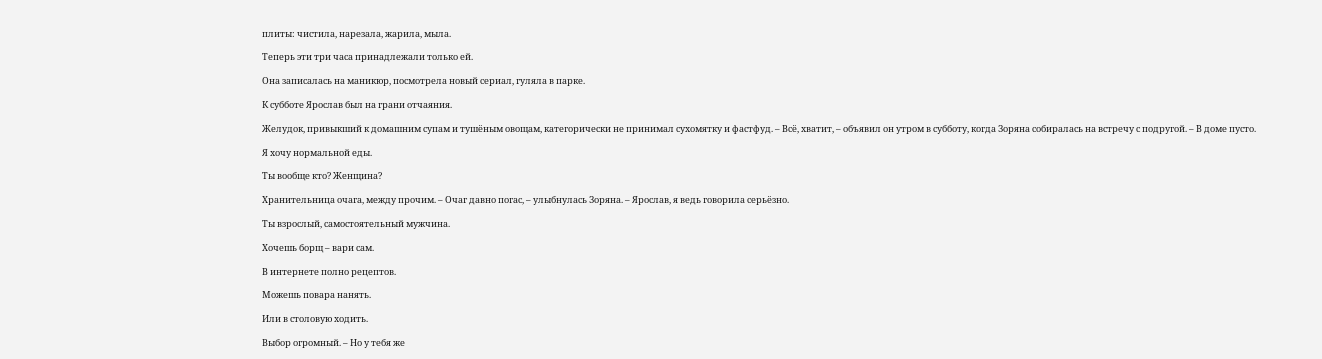плиты: чистила, нарезала, жарила, мыла.

Теперь эти три часа принадлежали только ей.

Она записалась на маникюр, посмотрела новый сериал, гуляла в парке.

К субботе Ярослав был на грани отчаяния.

Желудок, привыкший к домашним супам и тушёным овощам, категорически не принимал сухомятку и фастфуд. – Всё, хватит, – объявил он утром в субботу, когда Зоряна собиралась на встречу с подругой. – В доме пусто.

Я хочу нормальной еды.

Ты вообще кто? Женщина?

Хранительница очага, между прочим. – Очаг давно погас, – улыбнулась Зоряна. – Ярослав, я ведь говорила серьёзно.

Ты взрослый, самостоятельный мужчина.

Хочешь борщ – вари сам.

В интернете полно рецептов.

Можешь повара нанять.

Или в столовую ходить.

Выбор огромный. – Но у тебя же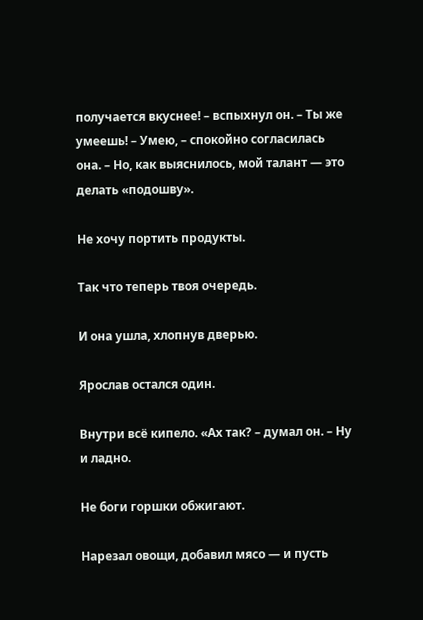получается вкуснее! – вспыхнул он. – Ты же умеешь! – Умею, – спокойно согласилась она. – Но, как выяснилось, мой талант — это делать «подошву».

Не хочу портить продукты.

Так что теперь твоя очередь.

И она ушла, хлопнув дверью.

Ярослав остался один.

Внутри всё кипело. «Ах так? – думал он. – Ну и ладно.

Не боги горшки обжигают.

Нарезал овощи, добавил мясо — и пусть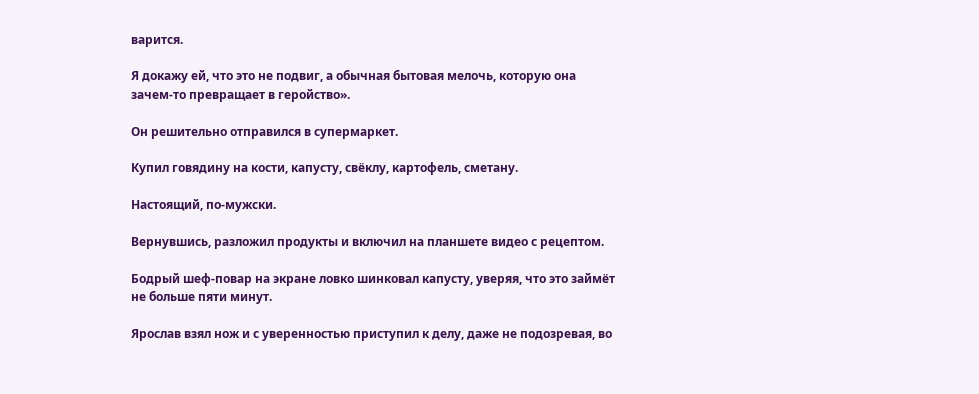варится.

Я докажу ей, что это не подвиг, а обычная бытовая мелочь, которую она зачем-то превращает в геройство».

Он решительно отправился в супермаркет.

Купил говядину на кости, капусту, свёклу, картофель, сметану.

Настоящий, по-мужски.

Вернувшись, разложил продукты и включил на планшете видео с рецептом.

Бодрый шеф-повар на экране ловко шинковал капусту, уверяя, что это займёт не больше пяти минут.

Ярослав взял нож и с уверенностью приступил к делу, даже не подозревая, во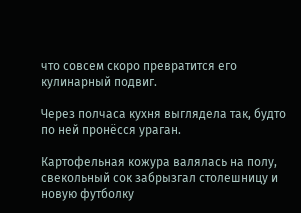что совсем скоро превратится его кулинарный подвиг.

Через полчаса кухня выглядела так, будто по ней пронёсся ураган.

Картофельная кожура валялась на полу, свекольный сок забрызгал столешницу и новую футболку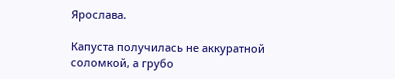Ярослава.

Капуста получилась не аккуратной соломкой, а грубо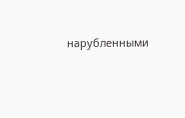нарубленными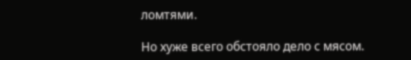ломтями.

Но хуже всего обстояло дело с мясом.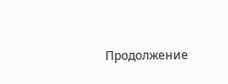Продолжение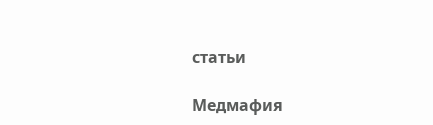статьи

Медмафия